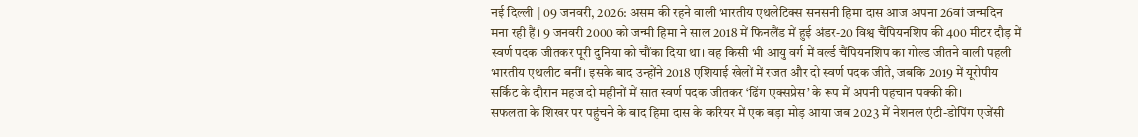नई दिल्ली | 09 जनवरी, 2026: असम की रहने वाली भारतीय एथलेटिक्स सनसनी हिमा दास आज अपना 26वां जन्मदिन मना रही हैं। 9 जनवरी 2000 को जन्मी हिमा ने साल 2018 में फिनलैंड में हुई अंडर-20 विश्व चैंपियनशिप की 400 मीटर दौड़ में स्वर्ण पदक जीतकर पूरी दुनिया को चौंका दिया था। वह किसी भी आयु वर्ग में वर्ल्ड चैंपियनशिप का गोल्ड जीतने वाली पहली भारतीय एथलीट बनीं। इसके बाद उन्होंने 2018 एशियाई खेलों में रजत और दो स्वर्ण पदक जीते, जबकि 2019 में यूरोपीय सर्किट के दौरान महज दो महीनों में सात स्वर्ण पदक जीतकर ‘ढिंग एक्सप्रेस’ के रूप में अपनी पहचान पक्की की।
सफलता के शिखर पर पहुंचने के बाद हिमा दास के करियर में एक बड़ा मोड़ आया जब 2023 में नेशनल एंटी-डोपिंग एजेंसी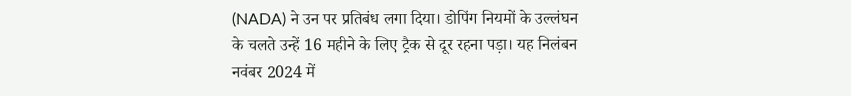(NADA) ने उन पर प्रतिबंध लगा दिया। डोपिंग नियमों के उल्लंघन के चलते उन्हें 16 महीने के लिए ट्रैक से दूर रहना पड़ा। यह निलंबन नवंबर 2024 में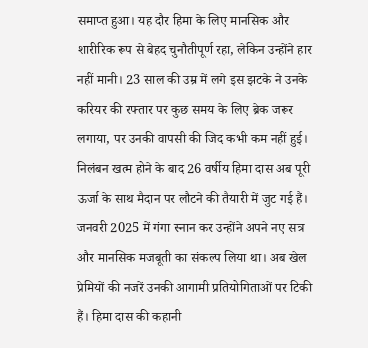समाप्त हुआ। यह दौर हिमा के लिए मानसिक और शारीरिक रूप से बेहद चुनौतीपूर्ण रहा, लेकिन उन्होंने हार नहीं मानी। 23 साल की उम्र में लगे इस झटके ने उनके करियर की रफ्तार पर कुछ समय के लिए ब्रेक जरूर लगाया, पर उनकी वापसी की जिद कभी कम नहीं हुई।
निलंबन खत्म होने के बाद 26 वर्षीय हिमा दास अब पूरी ऊर्जा के साथ मैदान पर लौटने की तैयारी में जुट गई हैं। जनवरी 2025 में गंगा स्नान कर उन्होंने अपने नए सत्र और मानसिक मजबूती का संकल्प लिया था। अब खेल प्रेमियों की नजरें उनकी आगामी प्रतियोगिताओं पर टिकी हैं। हिमा दास की कहानी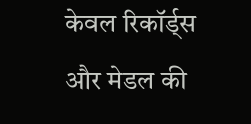केवल रिकॉर्ड्स और मेडल की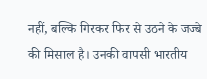नहीं, बल्कि गिरकर फिर से उठने के जज्बे की मिसाल है। उनकी वापसी भारतीय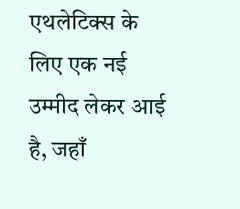एथलेटिक्स के लिए एक नई उम्मीद लेकर आई है, जहाँ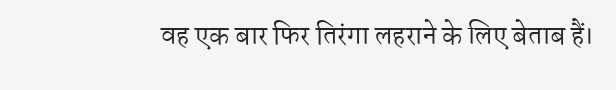वह एक बार फिर तिरंगा लहराने के लिए बेताब हैं।